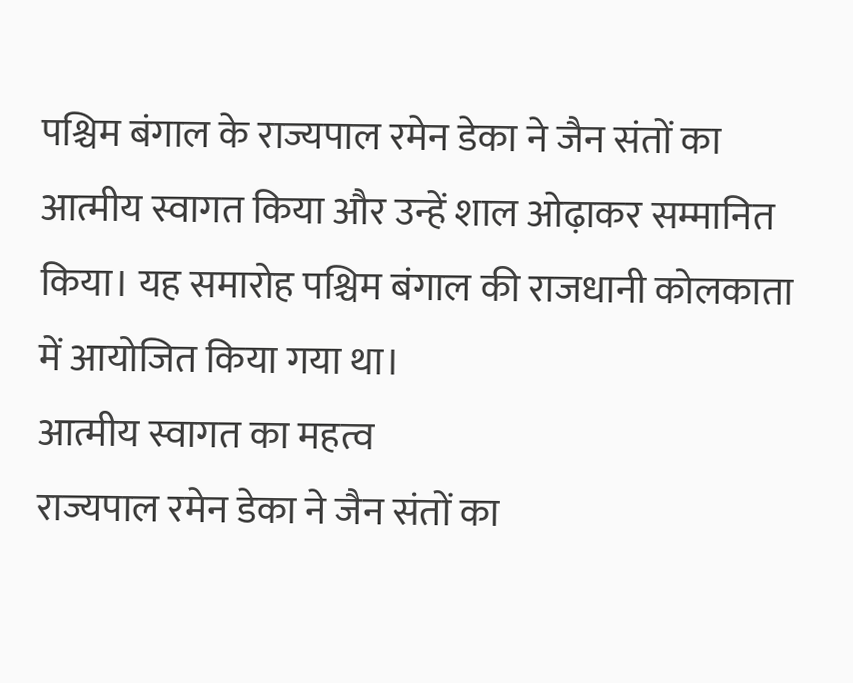पश्चिम बंगाल के राज्यपाल रमेन डेका ने जैन संतों का आत्मीय स्वागत किया और उन्हें शाल ओढ़ाकर सम्मानित किया। यह समारोह पश्चिम बंगाल की राजधानी कोलकाता में आयोजित किया गया था।
आत्मीय स्वागत का महत्व
राज्यपाल रमेन डेका ने जैन संतों का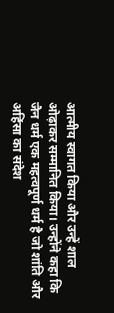आत्मीय स्वागत किया और उन्हें शाल ओढ़ाकर सम्मानित किया। उन्होंने कहा कि जैन धर्म एक महत्वपूर्ण धर्म है जो शांति और अहिंसा का संदेश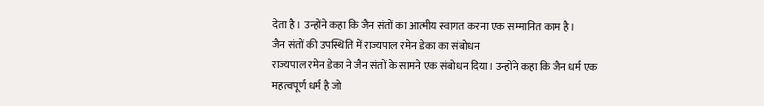देता है। उन्होंने कहा कि जैन संतों का आत्मीय स्वागत करना एक सम्मानित काम है।
जैन संतों की उपस्थिति में राज्यपाल रमेन डेका का संबोधन
राज्यपाल रमेन डेका ने जैन संतों के सामने एक संबोधन दिया। उन्होंने कहा कि जैन धर्म एक महत्वपूर्ण धर्म है जो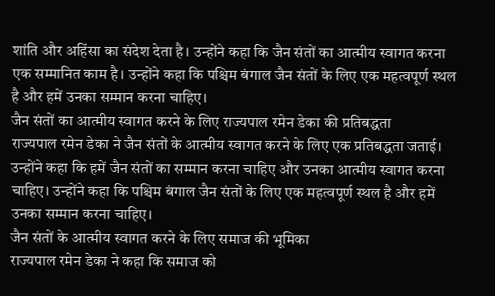शांति और अहिंसा का संदेश देता है। उन्होंने कहा कि जैन संतों का आत्मीय स्वागत करना एक सम्मानित काम है। उन्होंने कहा कि पश्चिम बंगाल जैन संतों के लिए एक महत्वपूर्ण स्थल है और हमें उनका सम्मान करना चाहिए।
जैन संतों का आत्मीय स्वागत करने के लिए राज्यपाल रमेन डेका की प्रतिबद्धता
राज्यपाल रमेन डेका ने जैन संतों के आत्मीय स्वागत करने के लिए एक प्रतिबद्धता जताई। उन्होंने कहा कि हमें जैन संतों का सम्मान करना चाहिए और उनका आत्मीय स्वागत करना चाहिए। उन्होंने कहा कि पश्चिम बंगाल जैन संतों के लिए एक महत्वपूर्ण स्थल है और हमें उनका सम्मान करना चाहिए।
जैन संतों के आत्मीय स्वागत करने के लिए समाज की भूमिका
राज्यपाल रमेन डेका ने कहा कि समाज को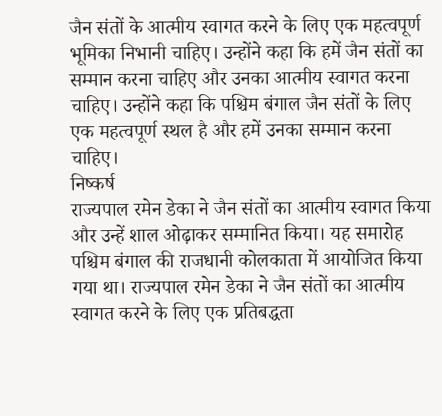जैन संतों के आत्मीय स्वागत करने के लिए एक महत्वपूर्ण भूमिका निभानी चाहिए। उन्होंने कहा कि हमें जैन संतों का सम्मान करना चाहिए और उनका आत्मीय स्वागत करना चाहिए। उन्होंने कहा कि पश्चिम बंगाल जैन संतों के लिए एक महत्वपूर्ण स्थल है और हमें उनका सम्मान करना चाहिए।
निष्कर्ष
राज्यपाल रमेन डेका ने जैन संतों का आत्मीय स्वागत किया और उन्हें शाल ओढ़ाकर सम्मानित किया। यह समारोह पश्चिम बंगाल की राजधानी कोलकाता में आयोजित किया गया था। राज्यपाल रमेन डेका ने जैन संतों का आत्मीय स्वागत करने के लिए एक प्रतिबद्धता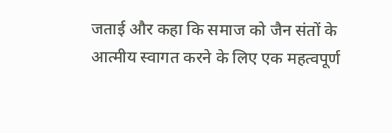जताई और कहा कि समाज को जैन संतों के आत्मीय स्वागत करने के लिए एक महत्वपूर्ण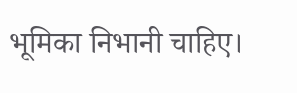भूमिका निभानी चाहिए।